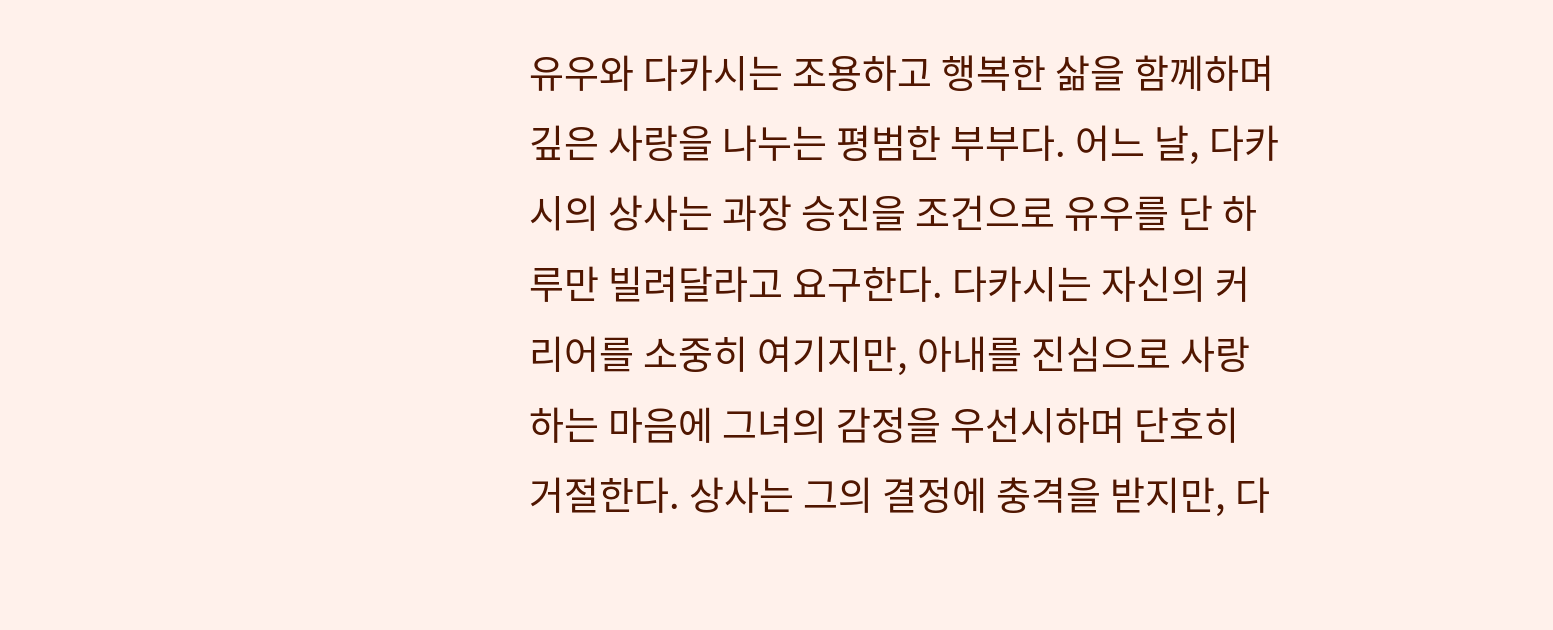유우와 다카시는 조용하고 행복한 삶을 함께하며 깊은 사랑을 나누는 평범한 부부다. 어느 날, 다카시의 상사는 과장 승진을 조건으로 유우를 단 하루만 빌려달라고 요구한다. 다카시는 자신의 커리어를 소중히 여기지만, 아내를 진심으로 사랑하는 마음에 그녀의 감정을 우선시하며 단호히 거절한다. 상사는 그의 결정에 충격을 받지만, 다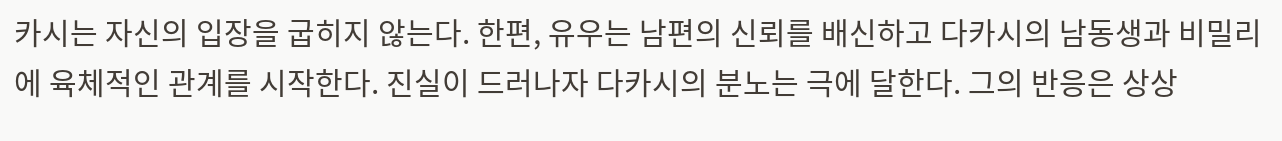카시는 자신의 입장을 굽히지 않는다. 한편, 유우는 남편의 신뢰를 배신하고 다카시의 남동생과 비밀리에 육체적인 관계를 시작한다. 진실이 드러나자 다카시의 분노는 극에 달한다. 그의 반응은 상상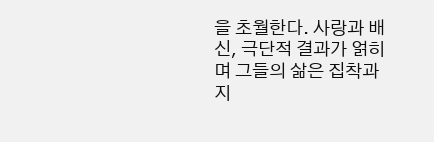을 초월한다. 사랑과 배신, 극단적 결과가 얽히며 그들의 삶은 집착과 지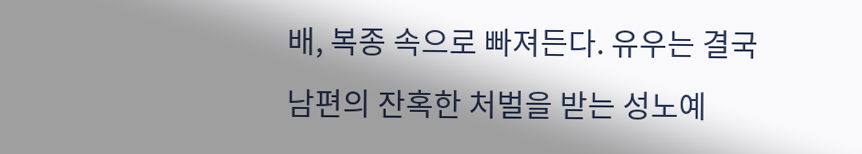배, 복종 속으로 빠져든다. 유우는 결국 남편의 잔혹한 처벌을 받는 성노예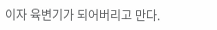이자 육변기가 되어버리고 만다.